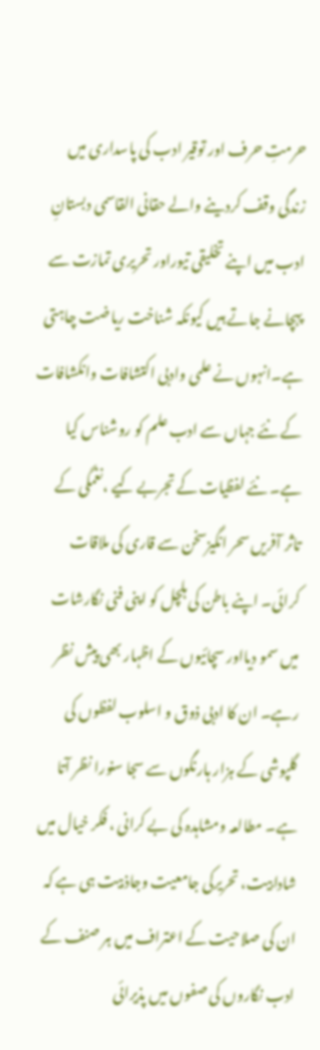حرمتِ حرف اور توقیر ادب کی پاسداری میں زندگی وقف کردینے والے حقانی القاسمی دبستانِ ادب میں اپنے تخلیقی تیوراور تحریری تمازت سے پہچانے جاتے ہیں کیونکہ شناخت ریاضت چاہتی ہے۔انہوں نے علمی وادبی اکتشافات وانکشافات کے نئے جہاں سے ادب علم کو روشناس کیا ہے۔ نئے لفظیات کے تجربے کیے ،نغمگی کے تاثر آفریں سحر انگیزسخن سے قاری کی ملاقات کرائی۔ اپنے باطن کی ہلچل کو اپنی فنی نگارشات میں سمو دیااور سچائیوں کے اظہار بھی پیش نظر رہے۔ ان کا ادبی ذوق و اسلوب لفظوں کی گلپوشی کے ہزار ہارنگوں سے سجا سنورا نظر آتا ہے۔ مطالعہ ومشاہدہ کی بے کرانی ، فکر خیال میں شادابیت، تحریرکی جامعیت وجاذبیت ہی ہے کہ ان کی صلاحیت کے اعتراف میں ہر صنف کے ادب نگاروں کی صفوں میں پذیرائی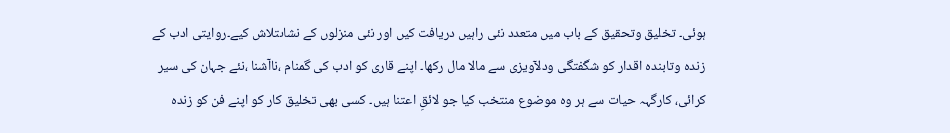ہوئی۔ تخلیق وتحقیق کے باب میں متعدد نئی راہیں دریافت کیں اور نئی منزلوں کے نشاںتلاش کیے۔روایتی ادب کے زندہ وتابندہ اقدار کو شگفتگی ودلآویزی سے مالا مال رکھا۔ اپنے قاری کو ادب کی گمنام ،ناآشنا ،نئے جہان کی سیر کرائی، کارگہہ حیات سے ہر وہ موضوع منتخب کیا جو لائقِ اعتنا ہیں۔ کسی بھی تخلیق کار کو اپنے فن کو زندہ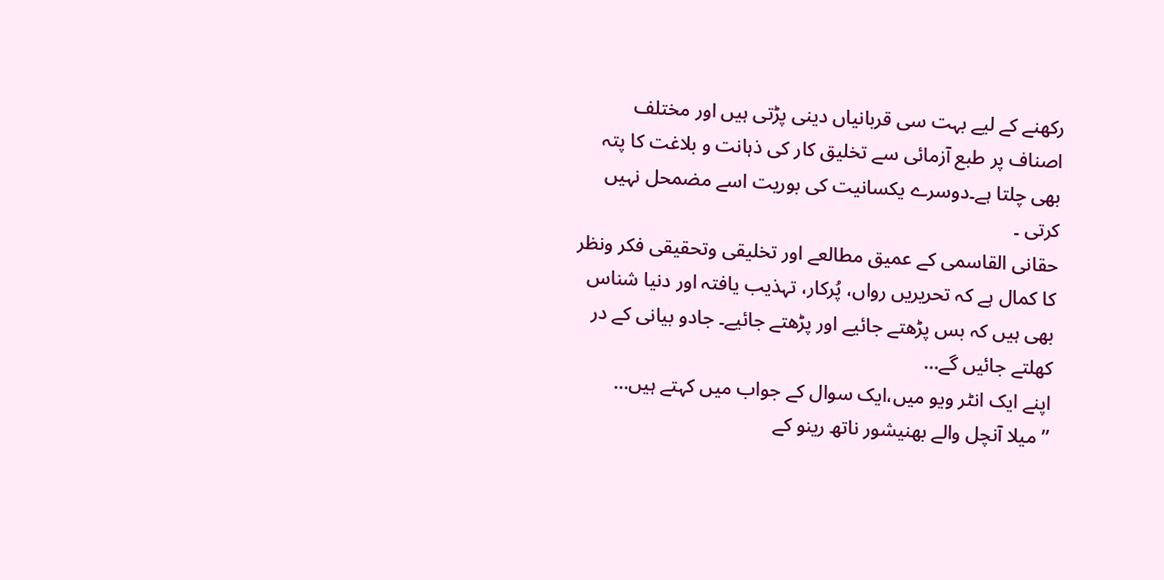رکھنے کے لیے بہت سی قربانیاں دینی پڑتی ہیں اور مختلف اصناف پر طبع آزمائی سے تخلیق کار کی ذہانت و بلاغت کا پتہ بھی چلتا ہے۔دوسرے یکسانیت کی بوریت اسے مضمحل نہیں کرتی ۔
حقانی القاسمی کے عمیق مطالعے اور تخلیقی وتحقیقی فکر ونظر کا کمال ہے کہ تحریریں رواں، پُرکار، تہذیب یافتہ اور دنیا شناس بھی ہیں کہ بس پڑھتے جائیے اور پڑھتے جائیے۔ جادو بیانی کے در کھلتے جائیں گے…
اپنے ایک انٹر ویو میں،ایک سوال کے جواب میں کہتے ہیں…
’’میلا آنچل والے بھنیشور ناتھ رینو کے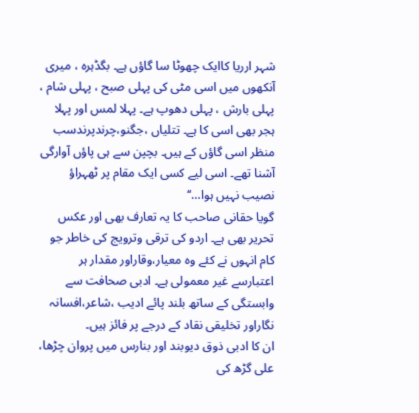شہر ارریا کاایک چھوٹا سا گاؤں ہے۔ بگڈہرہ ، میری آنکھوں میں اسی مٹی کی پہلی صبح ، پہلی شام ، پہلی بارش ، پہلی دھوپ ہے۔ پہلا لمس اور پہلا ہجر بھی اسی کا ہے۔ تتلیاں ،جگنو،چرندپرندسب منظر اسی گاؤں کے ہیں۔ بچپن سے ہی پاؤں آوارگی آشنا تھے۔ اسی لیے کسی ایک مقام پر ٹھہراؤ نصیب نہیں ہوا…‘‘
گویا حقانی صاحب کا یہ تعارف بھی اور عکس تحریر بھی ہے۔ اردو کی ترقی وترویج کی خاطر جو کام انہوں نے کئے وہ معیار،وقاراور مقدار ہر اعتبارسے غیر معمولی ہے۔ ادبی صحافت سے وابستگی کے ساتھ بلند پائے ادیب ،شاعر،افسانہ نگاراور تخلیقی نقاد کے درجے پر فائز ہیں۔
ان کا ادبی ذوق دیوبند اور بنارس میں پروان چڑھا، علی گڑھ کی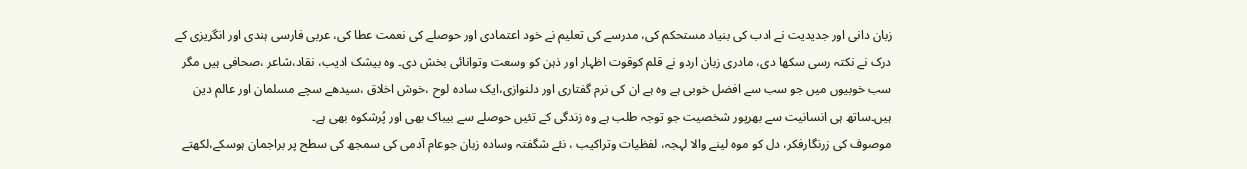زبان دانی اور جدیدیت نے ادب کی بنیاد مستحکم کی، مدرسے کی تعلیم نے خود اعتمادی اور حوصلے کی نعمت عطا کی، عربی فارسی ہندی اور انگریزی کے درک نے نکتہ رسی سکھا دی، مادری زبان اردو نے قلم کوقوت اظہار اور ذہن کو وسعت وتوانائی بخش دی۔ وہ بیشک ادیب، نقاد،شاعر ،صحافی ہیں مگر سب خوبیوں میں جو سب سے افضل خوبی ہے وہ ہے ان کی نرم گفتاری اور دلنوازی،ایک سادہ لوح ،خوش اخلاق ،سیدھے سچے مسلمان اور عالم دین ہیں۔ساتھ ہی انسانیت سے بھرپور شخصیت جو توجہ طلب ہے وہ زندگی کے تئیں حوصلے سے بیباک بھی اور پُرشکوہ بھی ہے۔
موصوف کی زرنگارفکر، دل کو موہ لینے والا لہجہ، لفظیات وتراکیب ، نئے شگفتہ وسادہ زبان جوعام آدمی کی سمجھ کی سطح پر براجمان ہوسکے،لکھتے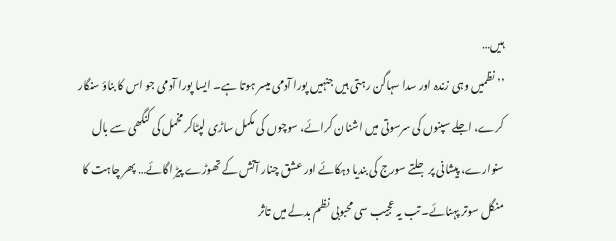ہیں…
’’نظمیں وہی زندہ اور سدا سہاگن رہتی ہیں جنہیں پورا آدمی میسر ہوتا ہے۔ ایسا پورا آدمی جو اس کا بناؤ سنگار کرے، اجلے سپنوں کی سرسوتی میں اشنان کرائے، سوچوں کی مکمل ساڑی لپٹاکر مخمل کی کنگھی سے بال سنوارے، پیشانی پر جلتے سورج کی بندیا دہکائے اور عشق چنار آتش کے تھوڑے پیڑ اگائے… پھر چاہت کا منگل سوتر پہنائے۔ تب یہ عجیب سی محبوبی نظم بدلے میں تاثر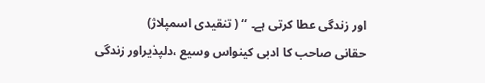اور زندگی عطا کرتی ہے۔ ‘‘ ( تنقیدی اسمپلاژ)
حقانی صاحب کا ادبی کینواس وسیع ،دلپذیراور زندگی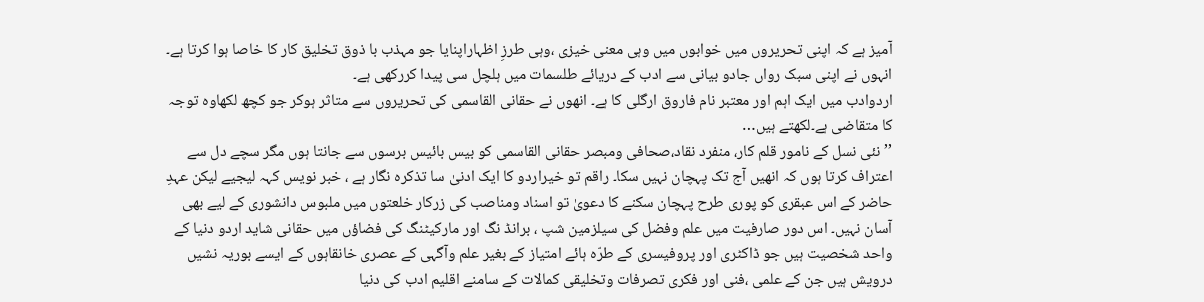آمیز ہے کہ اپنی تحریروں میں خوابوں میں وہی معنی خیزی ،وہی طرزِ اظہاراپنایا جو مہذب با ذوق تخلیق کار کا خاصا ہوا کرتا ہے۔ انہوں نے اپنی سبک رواں جادو بیانی سے ادب کے دریائے طلسمات میں ہلچل سی پیدا کررکھی ہے۔
اردوادب میں ایک اہم اور معتبر نام فاروق ارگلی کا ہے۔ انھوں نے حقانی القاسمی کی تحریروں سے متاثر ہوکر جو کچھ لکھاوہ توجہ کا متقاضی ہے۔لکھتے ہیں…
’’ نئی نسل کے نامور قلم کار، منفرد نقاد،صحافی ومبصر حقانی القاسمی کو بیس بائیس برسوں سے جانتا ہوں مگر سچے دل سے اعتراف کرتا ہوں کہ انھیں آج تک پہچان نہیں سکا۔ راقم تو خیراردو کا ایک ادنیٰ سا تذکرہ نگار ہے ، خبر نویس کہہ لیجیے لیکن عہدِ حاضر کے اس عبقری کو پوری طرح پہچان سکنے کا دعویٰ تو اسناد ومناصب کی زرکار خلعتوں میں ملبوس دانشوری کے لیے بھی آسان نہیں۔ اس دور صارفیت میں علم وفضل کی سیلزمین شپ ، برانڈ نگ اور مارکیٹنگ کی فضاؤں میں حقانی شاید اردو دنیا کے واحد شخصیت ہیں جو ڈاکٹری اور پروفیسری کے طرّہ ہائے امتیاز کے بغیر علم وآگہی کے عصری خانقاہوں کے ایسے بوریہ نشیں درویش ہیں جن کے علمی ،فنی اور فکری تصرفات وتخلیقی کمالات کے سامنے اقلیم ادب کی دنیا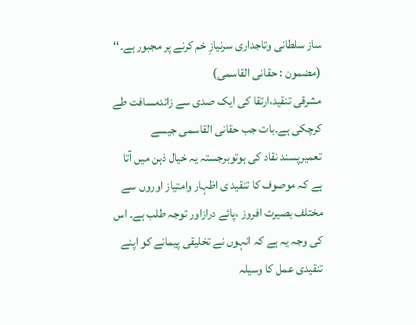ساز سلطانی وتاجداری سرنیازِ خم کرنے پر مجبور ہے۔‘‘ (مضمون : حقانی القاسمی)
مشرقی تنقید،ارتقا کی ایک صدی سے زائدمسافت طے کرچکی ہے۔بات جب حقانی القاسمی جیسے تعمیرپسند نقاد کی ہوتوبرجستہ یہ خیال ذہن میں آتا ہے کہ موصوف کا تنقید ی اظہار وامتیاز اوروں سے مختلف بصیرت افروز ،پائے درازاور توجہ طلب ہے۔ اس کی وجہ یہ ہے کہ انہوں نے تخلیقی پیمانے کو اپنے تنقیدی عمل کا وسیلہ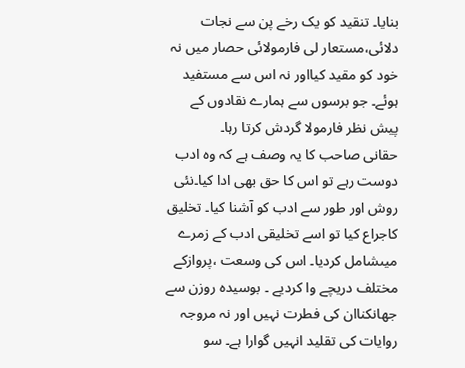بنایا۔ تنقید کو یک رخے پن سے نجات دلائی،مستعار لی فارمولائی حصار میں نہ خود کو مقید کیااور نہ اس سے مستفید ہوئے۔ جو برسوں سے ہمارے نقادوں کے پیش نظر فارمولا گردش کرتا رہا۔
حقانی صاحب کا یہ وصف ہے کہ وہ ادب دوست رہے تو اس کا حق بھی ادا کیا۔نئی روش اور طور سے ادب کو آشنا کیا۔ تخلیق کاجراع کیا تو اسے تخلیقی ادب کے زمرے میںشامل کردیا۔ اس کی وسعت ،پروازکے مختلف دریچے وا کردیے ۔ بوسیدہ روزن سے جھانکناان کی فطرت نہیں اور نہ مروجہ روایات کی تقلید انہیں گوارا ہے۔ سو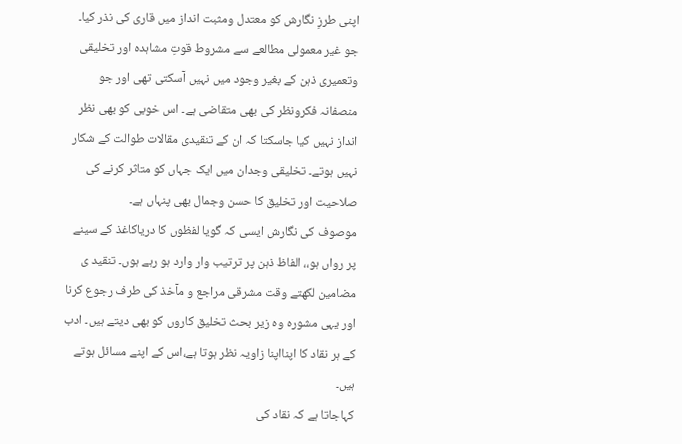اپنی طرزِ نگارش کو معتدل ومثبت انداز میں قاری کی نذر کیا۔ جو غیر معمولی مطالعے سے مشروط قوتِ مشاہدہ اور تخلیقی وتعمیری ذہن کے بغیر وجود میں نہیں آسکتی تھی اور جو منصفانہ فکرونظر کی بھی متقاضی ہے۔ اس خوبی کو بھی نظر انداز نہیں کیا جاسکتا کہ ان کے تنقیدی مقالات طوالت کے شکار نہیں ہوتے۔ تخلیقی وجدان میں ایک جہاں کو متاثر کرنے کی صلاحیت اور تخلیق کا حسن وجمال بھی پنہاں ہے۔
موصوف کی نگارش ایسی کہ گویا لفظوں کا دریاکاغذ کے سینے پر رواں ہو،، الفاظ ذہن پر ترتیب وار وارد ہو رہے ہوں۔ تنقید ی مضامین لکھتے وقت مشرقی مراجع و مآخذ کی طرف رجوع کرنا اور یہی مشورہ وہ زیر بحث تخلیق کاروں کو بھی دیتے ہیں۔ ادب کے ہر نقاد کا اپنااپنا زاویہ نظر ہوتا ہے،اس کے اپنے مسائل ہوتے ہیں۔
کہاجاتا ہے کہ نقاد کی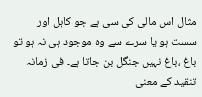مثال اس مالی کی سی ہے جو کاہل اور سست ہو یا سرے سے وہ موجود ہی نہ ہو تو باغ ،باغ نہیں جنگل بن جاتا ہے۔ فی زمانہ تنقید کے معنی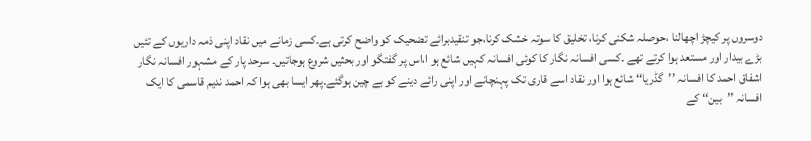دوسروں پر کیچڑ اچھالنا ،حوصلہ شکنی کرنا، تخلیق کا سوتہ خشک کرنا،جو تنقیدبرائے تضحیک کو واضح کرتی ہے۔کسی زمانے میں نقاد اپنی ذمہ داریوں کے تئیں بڑے بیدار اور مستعد ہوا کرتے تھے ۔کسی افسانہ نگار کا کوئی افسانہ کہیں شائع ہو ا،اس پر گفتگو اور بحثیں شروع ہوجاتیں۔ سرحد پار کے مشہور افسانہ نگار اشفاق احمد کا افسانہ ’’گڈریا‘‘ شائع ہوا اور نقاد اسے قاری تک پہنچانے اور اپنی رائے دینے کو بے چین ہوگئے۔پھر ایسا بھی ہوا کہ احمد ندیم قاسمی کا ایک افسانہ ’’بین‘‘ کے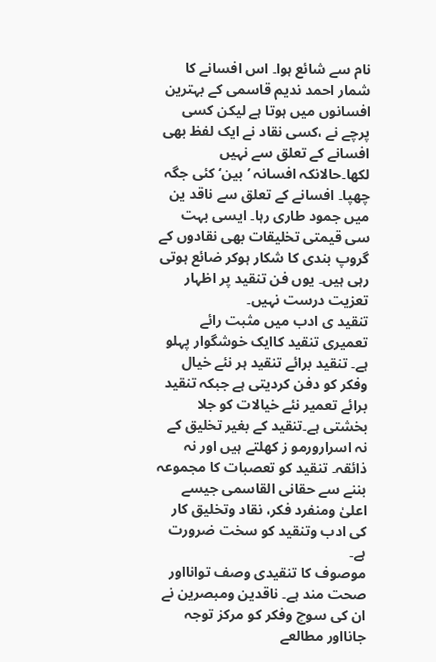نام سے شائع ہوا۔ اس افسانے کا شمار احمد ندیم قاسمی کے بہترین افسانوں میں ہوتا ہے لیکن کسی پرچے نے ،کسی نقاد نے ایک لفظ بھی افسانے کے تعلق سے نہیں لکھا۔حالانکہ افسانہ ’بین‘ کئی جگہ چھپا۔ افسانے کے تعلق سے ناقد ین میں جمود طاری رہا۔ ایسی بہت سی قیمتی تخلیقات بھی نقادوں کے گروپ بندی کا شکار ہوکر ضائع ہوتی رہی ہیں۔ یوں فن تنقید پر اظہار تعزیت درست نہیں۔
تنقید ی ادب میں مثبت رائے تعمیری تنقید کاایک خوشگوار پہلو ہے۔ تنقید برائے تنقید ہر نئے خیال وفکر کو دفن کردیتی ہے جبکہ تنقید برائے تعمیر نئے خیالات کو جلا بخشتی ہے۔تنقید کے بغیر تخلیق کے نہ اسرارورمو ز کھلتے ہیں اور نہ ذائقہ۔ تنقید کو تعصبات کا مجموعہ بننے سے حقانی القاسمی جیسے اعلیٰ ومنفرد فکر، نقاد وتخلیق کار کی ادب وتنقید کو سخت ضرورت ہے۔
موصوف کا تنقیدی وصف توانااور صحت مند ہے۔ ناقدین ومبصرین نے ان کی سوچ وفکر کو مرکز توجہ جانااور مطالعے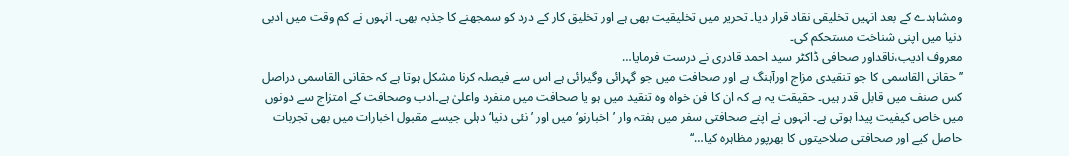ومشاہدے کے بعد انہیں تخلیقی نقاد قرار دیا۔ تحریر میں تخلیقیت بھی ہے اور تخلیق کار کے درد کو سمجھنے کا جذبہ بھی۔ انہوں نے کم وقت میں ادبی دنیا میں اپنی شناخت مستحکم کی۔
معروف ادیب،ناقداور صحافی ڈاکٹر سید احمد قادری نے درست فرمایا…
’’حقانی القاسمی کا جو تنقیدی مزاج اورآہنگ ہے اور صحافت میں جو گہرائی وگیرائی ہے اس سے فیصلہ کرنا مشکل ہوتا ہے کہ حقانی القاسمی دراصل کس صنف میں قابل قدر ہیں۔ حقیقت یہ ہے کہ ان کا فن خواہ وہ تنقید میں ہو یا صحافت میں منفرد واعلیٰ ہے۔ادب وصحافت کے امتزاج سے دونوں میں خاص کیفیت پیدا ہوتی ہے۔ انہوں نے اپنے صحافتی سفر میں ہفتہ وار ’اخبارنو‘ میں اور ’نئی دنیا‘ دہلی جیسے مقبول اخبارات میں بھی تجربات حاصل کیے اور صحافتی صلاحیتوں کا بھرپور مظاہرہ کیا…‘‘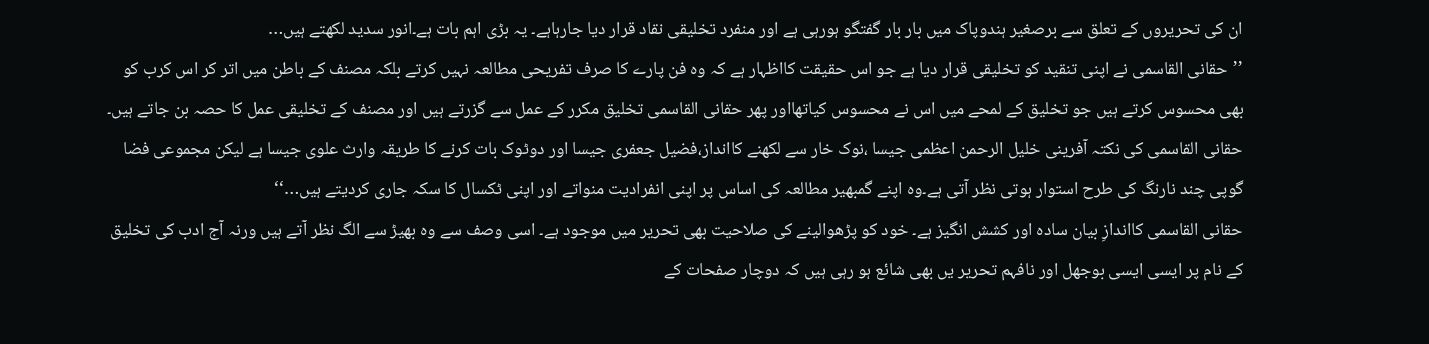ان کی تحریروں کے تعلق سے برصغیر ہندوپاک میں بار بار گفتگو ہورہی ہے اور منفرد تخلیقی نقاد قرار دیا جارہاہے۔ یہ بڑی اہم بات ہے۔انور سدید لکھتے ہیں…
’’حقانی القاسمی نے اپنی تنقید کو تخلیقی قرار دیا ہے جو اس حقیقت کااظہار ہے کہ وہ فن پارے کا صرف تفریحی مطالعہ نہیں کرتے بلکہ مصنف کے باطن میں اتر کر اس کرب کو بھی محسوس کرتے ہیں جو تخلیق کے لمحے میں اس نے محسوس کیاتھااور پھر حقانی القاسمی تخلیق مکرر کے عمل سے گزرتے ہیں اور مصنف کے تخلیقی عمل کا حصہ بن جاتے ہیں۔ حقانی القاسمی کی نکتہ آفرینی خلیل الرحمن اعظمی جیسا ،نوک خار سے لکھنے کاانداز،فضیل جعفری جیسا اور دوٹوک بات کرنے کا طریقہ وارث علوی جیسا ہے لیکن مجموعی فضا گوپی چند نارنگ کی طرح استوار ہوتی نظر آتی ہے۔وہ اپنے گمبھیر مطالعہ کی اساس پر اپنی انفرادیت منواتے اور اپنی ٹکسال کا سکہ جاری کردیتے ہیں…‘‘
حقانی القاسمی کااندازِ بیان سادہ اور کشش انگیز ہے۔ خود کو پڑھوالینے کی صلاحیت بھی تحریر میں موجود ہے۔ اسی وصف سے وہ بھیڑ سے الگ نظر آتے ہیں ورنہ آج ادب کی تخلیق کے نام پر ایسی ایسی بوجھل اور نافہم تحریر یں بھی شائع ہو رہی ہیں کہ دوچار صفحات کے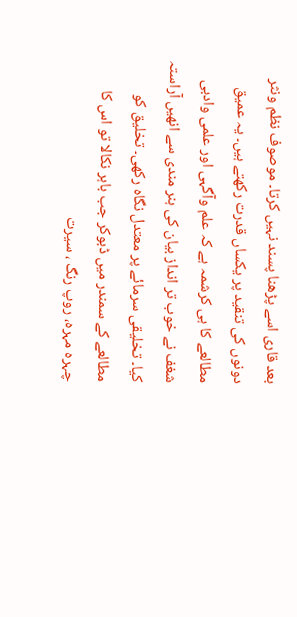بعد قاری اسے پڑھنا پسند نہیں کرتا۔ موصوف نظم ونثر دونوں کی تنقید پر یکساں قدرت رکھتے ہیں۔ یہ عمیق مطالعے کا ہی کرشمہ ہے کہ علم وآگہی اور علمی وادبی شغف نے خوب تر انداز بیان کی ہنر مندی سے انھیں آراستہ کیا۔ تخلیقی سرمائے پر معتدل نگاہ رکھی۔ تخلیق کو مطالعے کے سمندر میں ڈبوکر جب باہر نکالا تو اس کا چہرہ مہرہ، روپ رنگ ، سیرت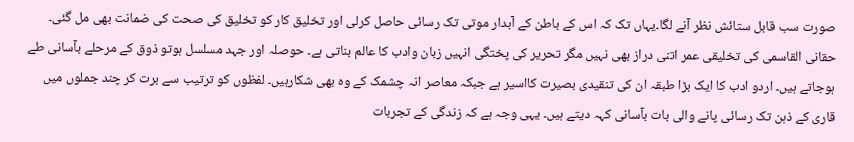صورت سب قابل ستائش نظر آنے لگا۔یہاں تک کہ اس کے باطن کے آبدار موتی تک رسائی حاصل کرلی اور تخلیق کار کو تخلیق کی صحت کی ضمانت بھی مل گئی۔
حقانی القاسمی کی تخلیقی عمر اتنی دراز بھی نہیں مگر تحریر کی پختگی انہیں زبان وادب کا عالم بناتی ہے۔ حوصلہ اور جہد مسلسل ہوتو ذوق کے مرحلے بآسانی طے ہوجاتے ہیں۔ اردو ادب کا ایک بڑا طبقہ ان کی تنقیدی بصیرت کااسیر ہے جبکہ معاصر انہ چشمک کے وہ بھی شکارہیں۔ لفظوں کو ترتیب سے برت کر چند جملوں میں قاری کے ذہن تک رسائی پانے والی بات بآسانی کہہ دیتے ہیں۔ یہی وجہ ہے کہ زندگی کے تجربات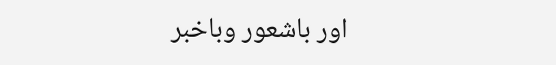اور باشعور وباخبر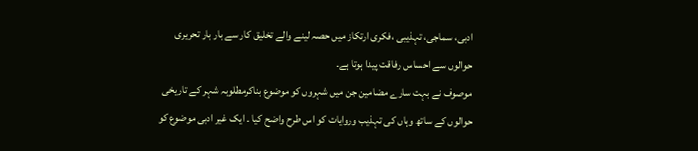ادبی، سماجی، تہذیبی ،فکری ارتکاز میں حصہ لینے والے تخلیق کار سے بار بار تحریری حوالوں سے احساس رفاقت پیدا ہوتا ہے۔
موصوف نے بہت سارے مضامین جن میں شہروں کو موضوع بناکرمطلوبہ شہر کے تاریخی حوالوں کے ساتھ وہاں کی تہذیب وروایات کو اس طرح واضح کیا ۔ ایک غیر ادبی موضوع کو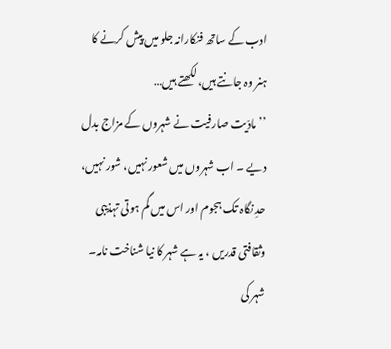ادب کے ساتھ فنکارانہ جلو میں پیش کرنے کا ہنر وہ جانتے ہیں، لکھتے ہیں…
’’ مادّیت صارفیت نے شہروں کے مزاج بدل دیے ۔ اب شہروں میں شعور نہیں، شور نہیں، حدِ نگاہ تک ہجوم اور اس میں گم ہوتی تہذیبی وثقافتی قدریں ، یہ ہے شہر کا نیا شناخت نامہ۔ شہر کی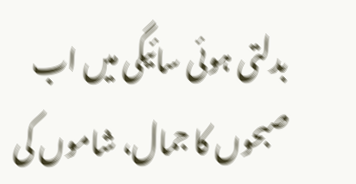بدلتی ہوئی سائیگی میں اب صبحوں کا جمال، شاموں کی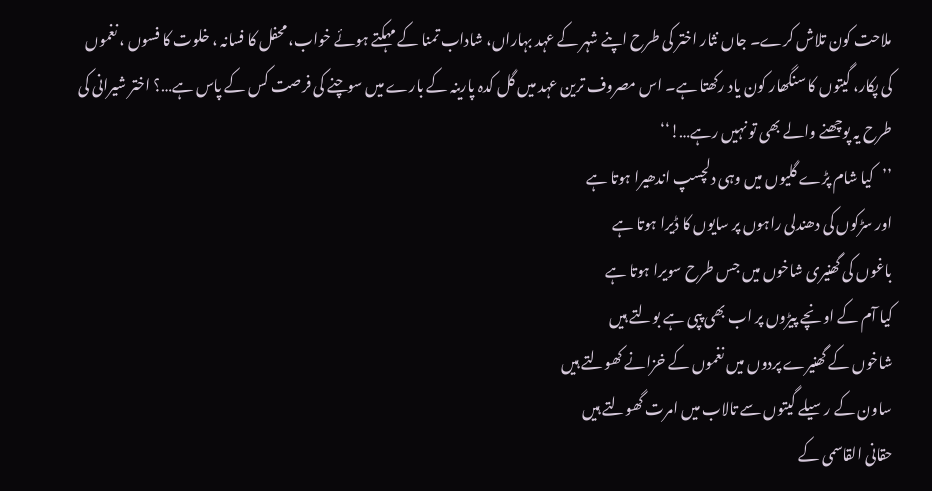ملاحت کون تلاش کرے۔ جاں نثار اختر کی طرح اپنے شہر کے عہد بہاراں، شاداب تمنا کے مہکتے ہوئے خواب، محفل کا فسانہ ، خلوت کا فسوں ، نغموں کی پکار، گیتوں کا سنگھار کون یاد رکھتا ہے۔ اس مصروف ترین عہد میں گل کدہ پارینہ کے بارے میں سوچنے کی فرصت کس کے پاس ہے…؟ اختر شیرانی کی طرح یہ پوچھنے والے بھی تو نہیں رہے…!‘‘
’’کیا شام پڑے گلیوں میں وہی دلچسپ اندھیرا ہوتا ہے
اور سڑکوں کی دھندلی راہوں پر سایوں کا ڈیرا ہوتا ہے
باغوں کی گھنیری شاخوں میں جس طرح سویرا ہوتا ہے
کیا آم کے اونچے پیڑوں پر اب بھی پپی ہے بولتے ہیں
شاخوں کے گھنیرے پردوں میں نغموں کے خزانے کھولتے ہیں
ساون کے رسیلے گیتوں سے تالاب میں امرت گھولتے ہیں
حقانی القاسمی کے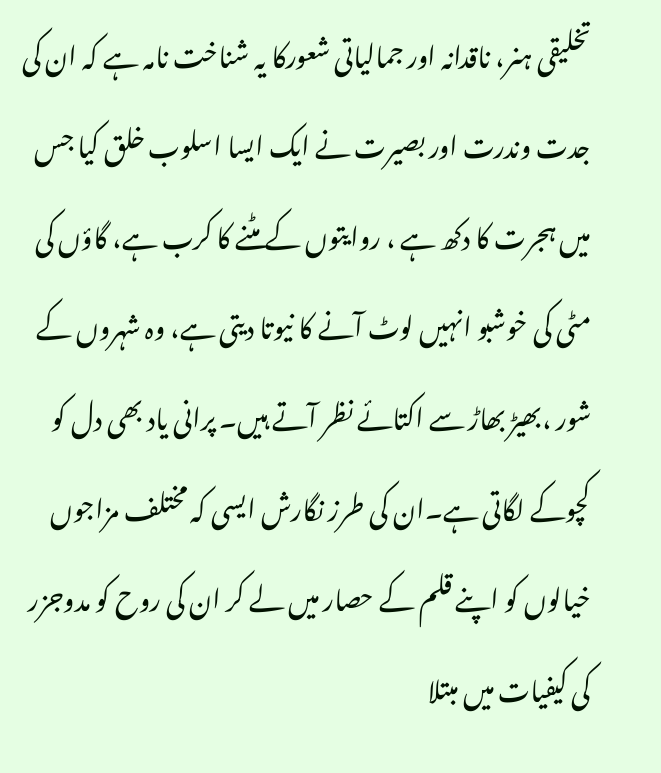تخلیقی ہنر، ناقدانہ اور جمالیاتی شعورکا یہ شناخت نامہ ہے کہ ان کی جدت وندرت اور بصیرت نے ایک ایسا اسلوب خلق کیا جس میں ہجرت کا دکھ ہے ، روایتوں کے مٹنے کا کرب ہے، گاؤں کی مٹی کی خوشبو انہیں لوٹ آنے کا نیوتا دیتی ہے، وہ شہروں کے شور ،بھیڑ بھاڑ سے اکتائے نظر آتے ہیں۔ پرانی یاد بھی دل کو کچوکے لگاتی ہے۔ان کی طرز نگارش ایسی کہ مختلف مزاجوں خیالوں کو اپنے قلم کے حصار میں لے کر ان کی روح کو مدوجزر کی کیفیات میں مبتلا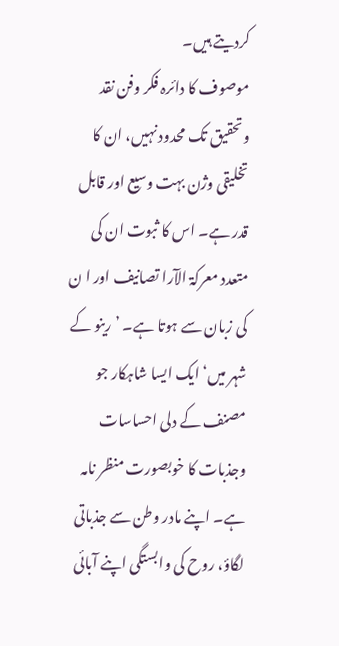کردیتے ہیں۔
موصوف کا دائرہ فکر وفن نقد وتحقیق تک محدود نہیں، ان کا تخلیقی وژن بہت وسیع اور قابل قدر ہے۔ اس کا ثبوت ان کی متعدد معرکۃ الآرا تصانیف اور ا ن کی زبان سے ہوتا ہے۔ ’رینو کے شہر میں‘ ایک ایسا شاہکار جو مصنف کے دلی احساسات وجذبات کا خوبصورت منظر نامہ ہے۔ اپنے مادر وطن سے جذباتی لگاؤ، روح کی وابستگی اپنے آبائی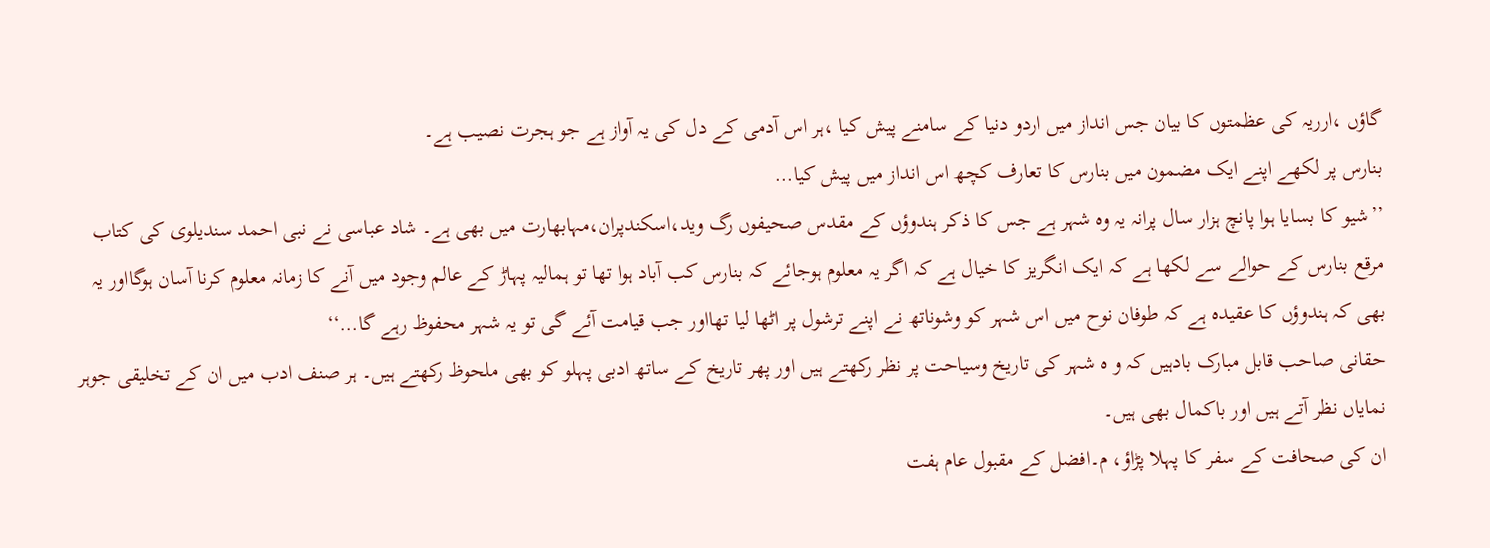گاؤں ،ارریہ کی عظمتوں کا بیان جس انداز میں اردو دنیا کے سامنے پیش کیا ،ہر اس آدمی کے دل کی یہ آواز ہے جو ہجرت نصیب ہے۔
بنارس پر لکھے اپنے ایک مضمون میں بنارس کا تعارف کچھ اس انداز میں پیش کیا…
’’شیو کا بسایا ہوا پانچ ہزار سال پرانہ یہ وہ شہر ہے جس کا ذکر ہندوؤں کے مقدس صحیفوں رگ وید،اسکندپران،مہابھارت میں بھی ہے۔ شاد عباسی نے نبی احمد سندیلوی کی کتاب مرقع بنارس کے حوالے سے لکھا ہے کہ ایک انگریز کا خیال ہے کہ اگر یہ معلوم ہوجائے کہ بنارس کب آباد ہوا تھا تو ہمالیہ پہاڑ کے عالم وجود میں آنے کا زمانہ معلوم کرنا آسان ہوگااور یہ بھی کہ ہندوؤں کا عقیدہ ہے کہ طوفان نوح میں اس شہر کو وشوناتھ نے اپنے ترشول پر اٹھا لیا تھااور جب قیامت آئے گی تو یہ شہر محفوظ رہے گا…‘‘
حقانی صاحب قابل مبارک بادہیں کہ و ہ شہر کی تاریخ وسیاحت پر نظر رکھتے ہیں اور پھر تاریخ کے ساتھ ادبی پہلو کو بھی ملحوظ رکھتے ہیں۔ ہر صنف ادب میں ان کے تخلیقی جوہر نمایاں نظر آتے ہیں اور باکمال بھی ہیں۔
ان کی صحافت کے سفر کا پہلا پڑاؤ، م۔افضل کے مقبول عام ہفت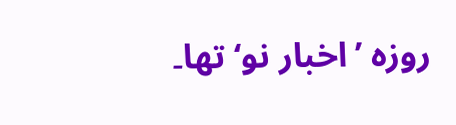روزہ ’اخبار نو‘ تھا۔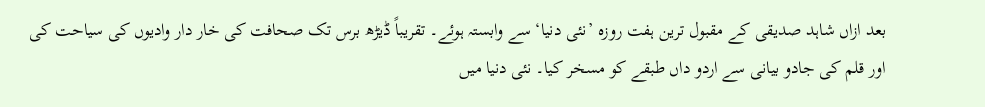بعد ازاں شاہد صدیقی کے مقبول ترین ہفت روزہ ’نئی دنیا‘ سے وابستہ ہوئے۔ تقریباً ڈیڑھ برس تک صحافت کی خار دار وادیوں کی سیاحت کی اور قلم کی جادو بیانی سے اردو داں طبقے کو مسخر کیا۔ نئی دنیا میں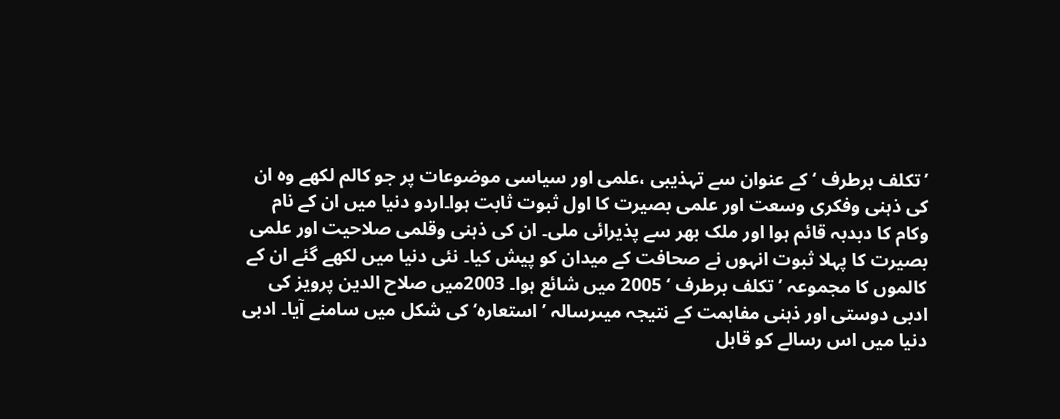’تکلف برطرف ‘کے عنوان سے تہذیبی ،علمی اور سیاسی موضوعات پر جو کالم لکھے وہ ان کی ذہنی وفکری وسعت اور علمی بصیرت کا اول ثبوت ثابت ہوا۔اردو دنیا میں ان کے نام وکام کا دبدبہ قائم ہوا اور ملک بھر سے پذیرائی ملی۔ ان کی ذہنی وقلمی صلاحیت اور علمی بصیرت کا پہلا ثبوت انہوں نے صحافت کے میدان کو پیش کیا۔ نئی دنیا میں لکھے گئے ان کے کالموں کا مجموعہ ’تکلف برطرف ‘ 2005 میں شائع ہوا۔ 2003میں صلاح الدین پرویز کی ادبی دوستی اور ذہنی مفاہمت کے نتیجہ میںرسالہ ’ استعارہ‘ کی شکل میں سامنے آیا۔ ادبی دنیا میں اس رسالے کو قابل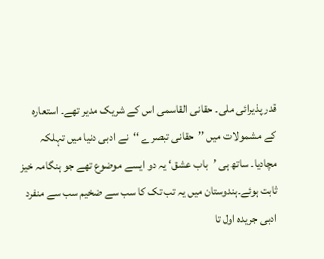قدر پذیرائی ملی۔ حقانی القاسمی اس کے شریک مدیر تھے۔ استعارہ کے مشمولات میں ’’حقانی تبصرے ‘‘نے ادبی دنیا میں تہلکہ مچادیا۔ ساتھ ہی ’باب عشق‘ یہ دو ایسے موضوع تھے جو ہنگامہ خیز ثابت ہوئے۔ہندوستان میں یہ تب تک کا سب سے ضخیم سب سے منفرد ادبی جریدہ اول تا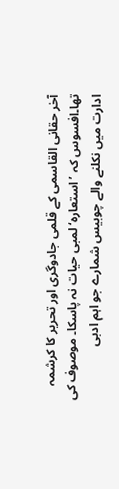آخر حقانی القاسمی کے قلمی جادوگری اور تحریر کا کرشمہ تھا۔افسوس کہ ’استعارہ‘ لمبی حیات نہ پاسکا۔ موصوف کی ادارت میں نکلنے والے چوبیس شمارے جو اہم ادبی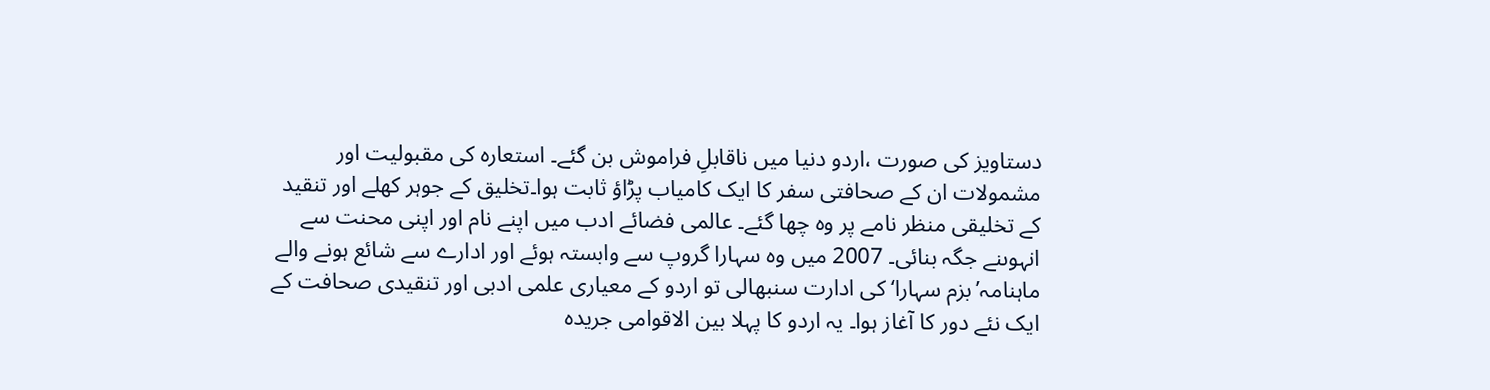دستاویز کی صورت ،اردو دنیا میں ناقابلِ فراموش بن گئے۔ استعارہ کی مقبولیت اور مشمولات ان کے صحافتی سفر کا ایک کامیاب پڑاؤ ثابت ہوا۔تخلیق کے جوہر کھلے اور تنقید کے تخلیقی منظر نامے پر وہ چھا گئے۔ عالمی فضائے ادب میں اپنے نام اور اپنی محنت سے انہوںنے جگہ بنائی۔ 2007 میں وہ سہارا گروپ سے وابستہ ہوئے اور ادارے سے شائع ہونے والے ماہنامہ’بزم سہارا‘ کی ادارت سنبھالی تو اردو کے معیاری علمی ادبی اور تنقیدی صحافت کے ایک نئے دور کا آغاز ہوا۔ یہ اردو کا پہلا بین الاقوامی جریدہ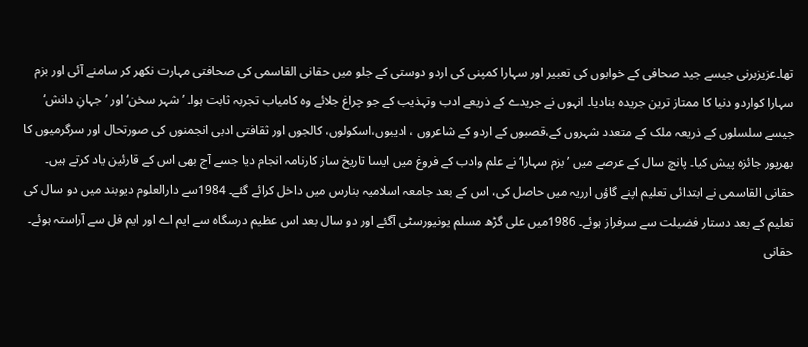تھا۔عزیزبرنی جیسے جید صحافی کے خوابوں کی تعبیر اور سہارا کمپنی کی اردو دوستی کے جلو میں حقانی القاسمی کی صحافتی مہارت نکھر کر سامنے آئی اور بزم سہارا کواردو دنیا کا ممتاز ترین جریدہ بنادیا۔ انہوں نے جریدے کے ذریعے ادب وتہذیب کے جو چراغ جلائے وہ کامیاب تجربہ ثابت ہوا۔ ’شہر سخن‘ اور ’جہانِ دانش‘ جیسے سلسلوں کے ذریعہ ملک کے متعدد شہروں کے،قصبوں کے اردو کے شاعروں ، ادیبوں،اسکولوں، کالجوں اور ثقافتی ادبی انجمنوں کی صورتحال اور سرگرمیوں کا بھرپور جائزہ پیش کیا۔ پانچ سال کے عرصے میں ’بزم سہارا‘ نے علم وادب کے فروغ میں ایسا تاریخ ساز کارنامہ انجام دیا جسے آج بھی اس کے قارئین یاد کرتے ہیں۔
حقانی القاسمی نے ابتدائی تعلیم اپنے گاؤں ارریہ میں حاصل کی، اس کے بعد جامعہ اسلامیہ بنارس میں داخل کرائے گئے۔ 1984سے دارالعلوم دیوبند میں دو سال کی تعلیم کے بعد دستار فضیلت سے سرفراز ہوئے۔ 1986میں علی گڑھ مسلم یونیورسٹی آگئے اور دو سال بعد اس عظیم درسگاہ سے ایم اے اور ایم فل سے آراستہ ہوئے۔ حقانی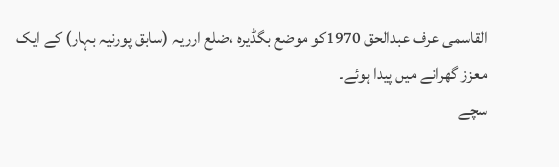القاسمی عرف عبدالحق 1970کو موضع بگڈیرہ ،ضلع ارریہ (سابق پورنیہ بہار) کے ایک معزز گھرانے میں پیدا ہوئے۔
سچے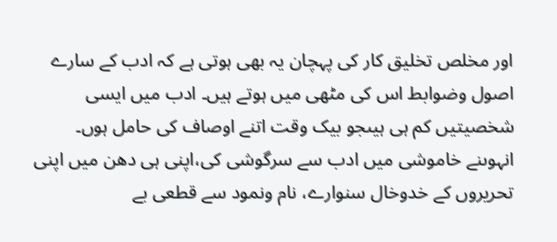اور مخلص تخلیق کار کی پہچان یہ بھی ہوتی ہے کہ ادب کے سارے اصول وضوابط اس کی مٹھی میں ہوتے ہیں۔ ادب میں ایسی شخصیتیں کم ہی ہیںجو بیک وقت اتنے اوصاف کی حامل ہوں۔ انہوںنے خاموشی میں ادب سے سرگوشی کی،اپنی ہی دھن میں اپنی تحریروں کے خدوخال سنوارے، نام ونمود سے قطعی بے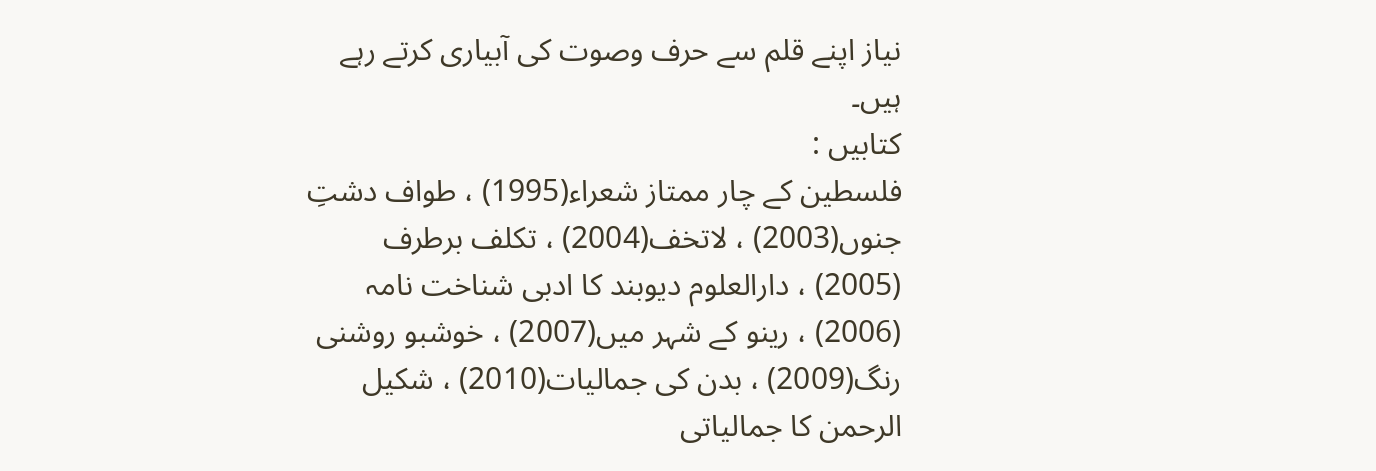نیاز اپنے قلم سے حرف وصوت کی آبیاری کرتے رہے ہیں۔
کتابیں :
فلسطین کے چار ممتاز شعراء(1995) ، طواف دشتِ جنوں(2003) ، لاتخف(2004) ، تکلف برطرف (2005) ، دارالعلوم دیوبند کا ادبی شناخت نامہ (2006) ، رینو کے شہر میں(2007) ، خوشبو روشنی رنگ(2009) ، بدن کی جمالیات(2010) ، شکیل الرحمن کا جمالیاتی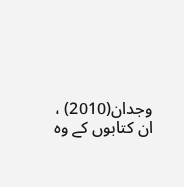وجدان(2010) ،
ان کتابوں کے وہ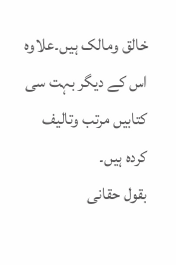خالق ومالک ہیں۔علاوہ اس کے دیگر بہت سی کتابیں مرتب وتالیف کردہ ہیں۔
بقول حقانی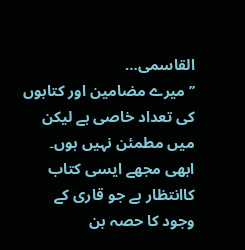القاسمی…
’’ میرے مضامین اور کتابوں کی تعداد خاصی ہے لیکن میں مطمئن نہیں ہوں۔ ابھی مجھے ایسی کتاب کاانتظار ہے جو قاری کے وجود کا حصہ بن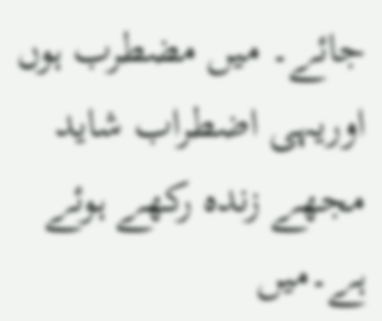جائے۔ میں مضطرب ہوں اوریہی اضطراب شاید مجھے زندہ رکھے ہوئے ہے۔میں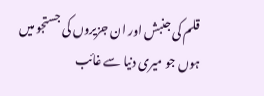قلم کی جنبش اور ان جزیروں کی جستجو میں ہوں جو میری دنیا سے غائب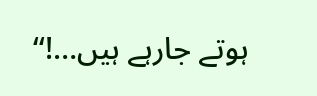ہوتے جارہے ہیں…!‘‘